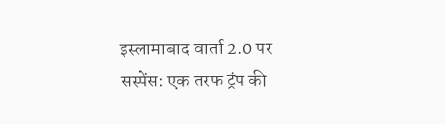इस्लामाबाद वार्ता 2.0 पर सस्पेंस: एक तरफ ट्रंप की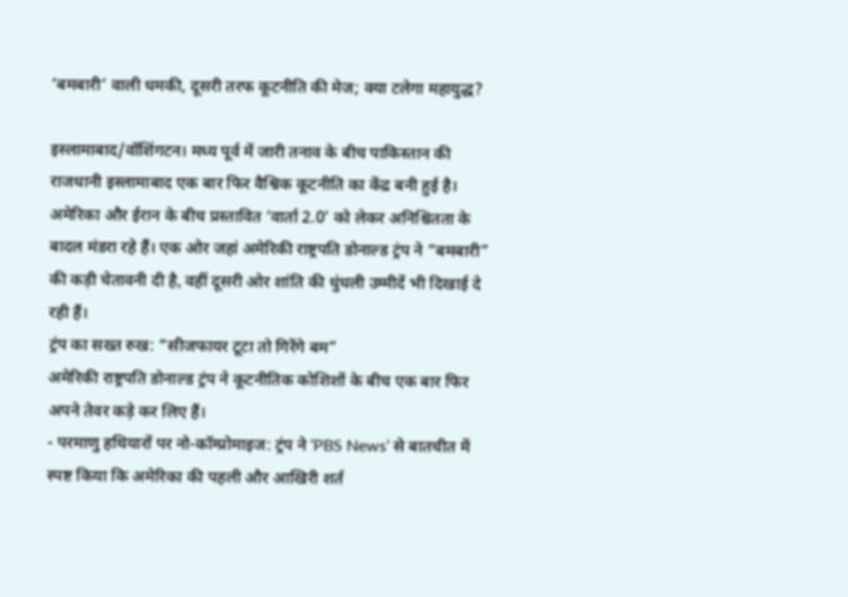‘बमबारी’ वाली धमकी, दूसरी तरफ कूटनीति की मेज; क्या टलेगा महायुद्ध?

इस्लामाबाद/वॉशिंगटन। मध्य पूर्व में जारी तनाव के बीच पाकिस्तान की राजधानी इस्लामाबाद एक बार फिर वैश्विक कूटनीति का केंद्र बनी हुई है। अमेरिका और ईरान के बीच प्रस्तावित ‘वार्ता 2.0’ को लेकर अनिश्चितता के बादल मंडरा रहे हैं। एक ओर जहां अमेरिकी राष्ट्रपति डोनाल्ड ट्रंप ने “बमबारी” की कड़ी चेतावनी दी है, वहीं दूसरी ओर शांति की धुंधली उम्मीदें भी दिखाई दे रही हैं।
ट्रंप का सख्त रुख: “सीजफायर टूटा तो गिरेंगे बम”
अमेरिकी राष्ट्रपति डोनाल्ड ट्रंप ने कूटनीतिक कोशिशों के बीच एक बार फिर अपने तेवर कड़े कर लिए हैं।
- परमाणु हथियारों पर नो-कॉम्प्रोमाइज: ट्रंप ने ‘PBS News’ से बातचीत में स्पष्ट किया कि अमेरिका की पहली और आखिरी शर्त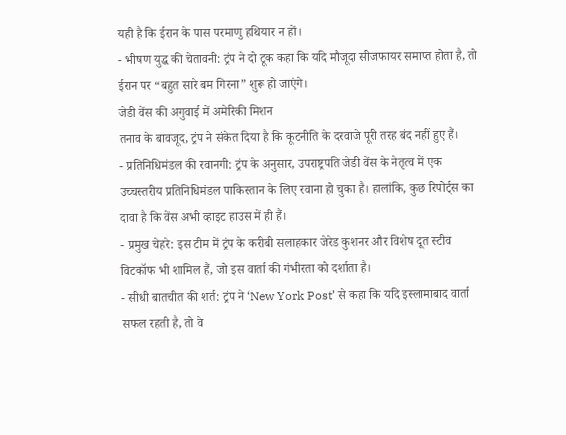यही है कि ईरान के पास परमाणु हथियार न हों।
- भीषण युद्ध की चेतावनी: ट्रंप ने दो टूक कहा कि यदि मौजूदा सीजफायर समाप्त होता है, तो ईरान पर “बहुत सारे बम गिरना” शुरू हो जाएंगे।
जेडी वेंस की अगुवाई में अमेरिकी मिशन
तनाव के बावजूद, ट्रंप ने संकेत दिया है कि कूटनीति के दरवाजे पूरी तरह बंद नहीं हुए हैं।
- प्रतिनिधिमंडल की रवानगी: ट्रंप के अनुसार, उपराष्ट्रपति जेडी वेंस के नेतृत्व में एक उच्चस्तरीय प्रतिनिधिमंडल पाकिस्तान के लिए रवाना हो चुका है। हालांकि, कुछ रिपोर्ट्स का दावा है कि वेंस अभी व्हाइट हाउस में ही हैं।
- प्रमुख चेहरे: इस टीम में ट्रंप के करीबी सलाहकार जेरेड कुशनर और विशेष दूत स्टीव विटकॉफ भी शामिल हैं, जो इस वार्ता की गंभीरता को दर्शाता है।
- सीधी बातचीत की शर्त: ट्रंप ने ‘New York Post’ से कहा कि यदि इस्लामाबाद वार्ता सफल रहती है, तो वे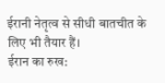ईरानी नेतृत्व से सीधी बातचीत के लिए भी तैयार हैं।
ईरान का रुख: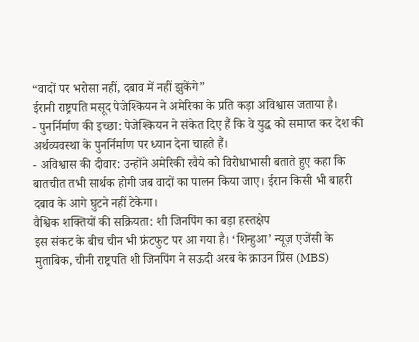“वादों पर भरोसा नहीं, दबाव में नहीं झुकेंगे”
ईरानी राष्ट्रपति मसूद पेजेश्कियन ने अमेरिका के प्रति कड़ा अविश्वास जताया है।
- पुनर्निर्माण की इच्छा: पेजेश्कियन ने संकेत दिए हैं कि वे युद्ध को समाप्त कर देश की अर्थव्यवस्था के पुनर्निर्माण पर ध्यान देना चाहते हैं।
- अविश्वास की दीवार: उन्होंने अमेरिकी रवैये को विरोधाभासी बताते हुए कहा कि बातचीत तभी सार्थक होगी जब वादों का पालन किया जाए। ईरान किसी भी बाहरी दबाव के आगे घुटने नहीं टेकेगा।
वैश्विक शक्तियों की सक्रियता: शी जिनपिंग का बड़ा हस्तक्षेप
इस संकट के बीच चीन भी फ्रंटफुट पर आ गया है। ‘शिन्हुआ’ न्यूज़ एजेंसी के मुताबिक, चीनी राष्ट्रपति शी जिनपिंग ने सऊदी अरब के क्राउन प्रिंस (MBS)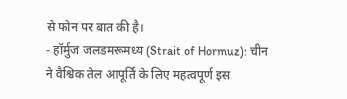से फोन पर बात की है।
- हॉर्मुज जलडमरूमध्य (Strait of Hormuz): चीन ने वैश्विक तेल आपूर्ति के लिए महत्वपूर्ण इस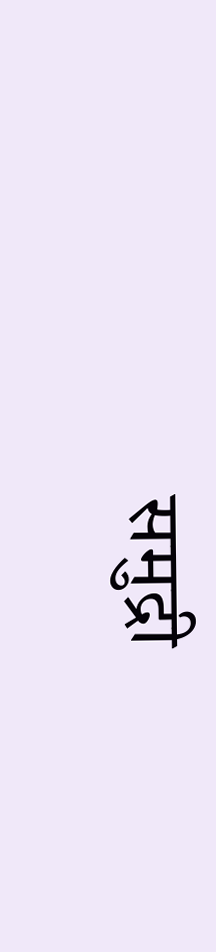समुद्री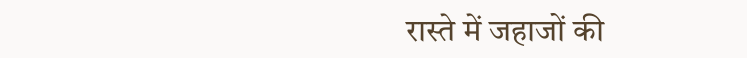रास्ते में जहाजों की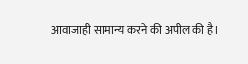आवाजाही सामान्य करने की अपील की है।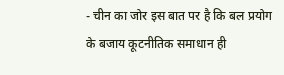- चीन का जोर इस बात पर है कि बल प्रयोग के बजाय कूटनीतिक समाधान ही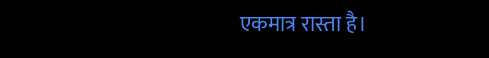एकमात्र रास्ता है।